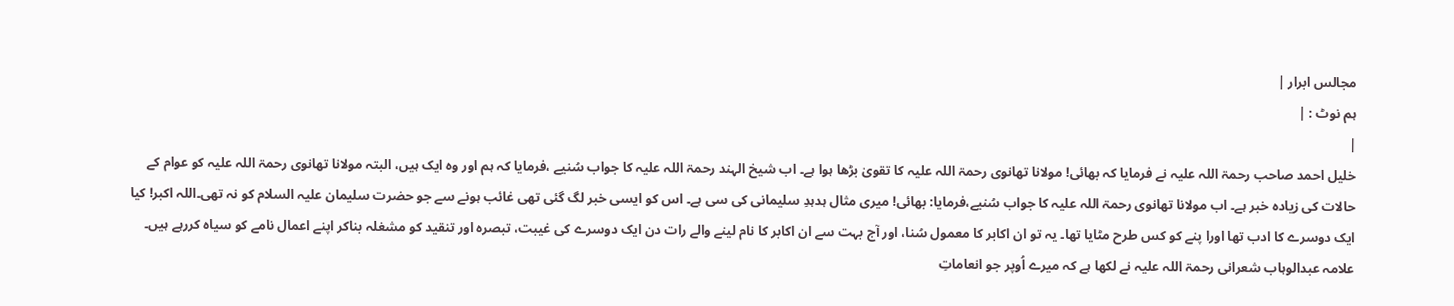مجالس ابرار |
ہم نوٹ : |
|
خلیل احمد صاحب رحمۃ اللہ علیہ نے فرمایا کہ بھائی! مولانا تھانوی رحمۃ اللہ علیہ کا تقویٰ بڑھا ہوا ہے۔ اب شیخ الہند رحمۃ اللہ علیہ کا جواب سُنیے ،فرمایا کہ ہم اور وہ ایک ہیں، البتہ مولانا تھانوی رحمۃ اللہ علیہ کو عوام کے حالات کی زیادہ خبر ہے۔ اب مولانا تھانوی رحمۃ اللہ علیہ کا جواب سُنیے،فرمایا: بھائی! میری مثال ہدہدِ سلیمانی کی سی ہے۔ اس کو ایسی خبر لگ گئی تھی غائب ہونے سے جو حضرت سلیمان علیہ السلام کو نہ تھی۔اللہ اکبر! کیا ایک دوسرے کا ادب تھا اورا پنے کو کس طرح مٹایا تھا۔ یہ تو ان اکابر کا معمول سُنا، اور آج بہت سے ان اکابر کا نام لینے والے رات دن ایک دوسرے کی غیبت، تبصرہ اور تنقید کو مشغلہ بناکر اپنے اعمال نامے کو سیاہ کررہے ہیں۔ علامہ عبدالوہاب شعرانی رحمۃ اللہ علیہ نے لکھا ہے کہ میرے اُوپر جو انعاماتِ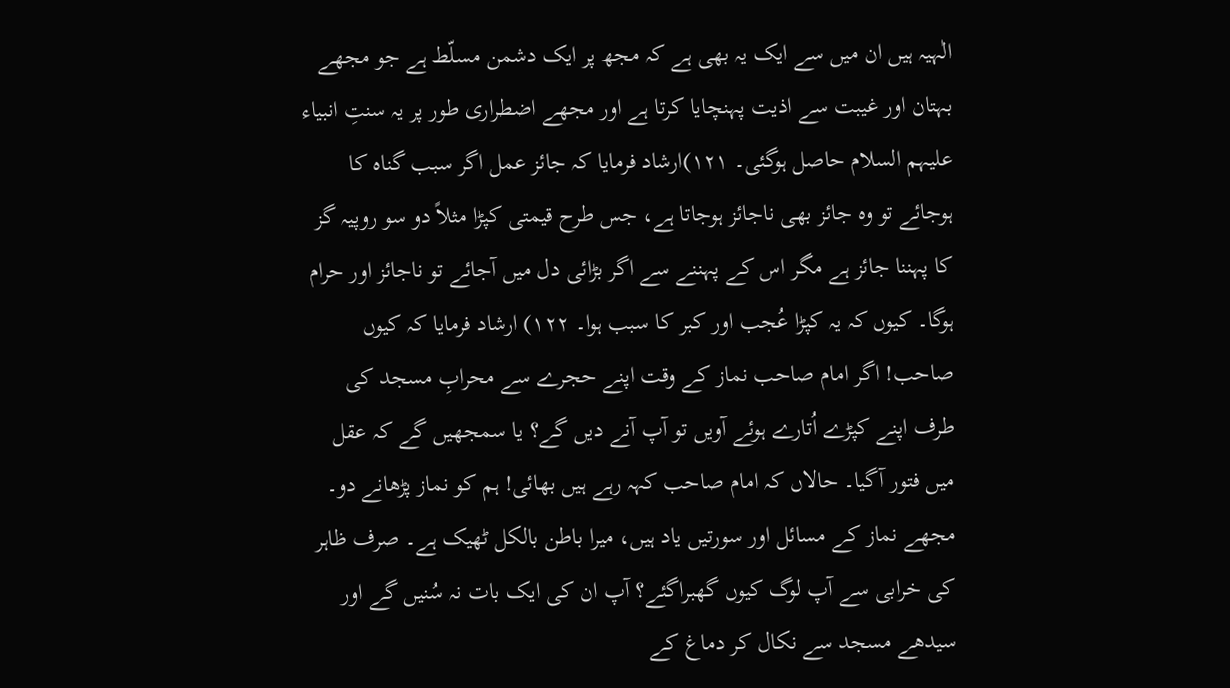الٰہیہ ہیں ان میں سے ایک یہ بھی ہے کہ مجھ پر ایک دشمن مسلّط ہے جو مجھے بہتان اور غیبت سے اذیت پہنچایا کرتا ہے اور مجھے اضطراری طور پر یہ سنتِ انبیاء علیہم السلام حاصل ہوگئی۔ ۱۲۱)ارشاد فرمایا کہ جائز عمل اگر سبب گناہ کا ہوجائے تو وہ جائز بھی ناجائز ہوجاتا ہے، جس طرح قیمتی کپڑا مثلاً دو سو روپیہ گز کا پہننا جائز ہے مگر اس کے پہننے سے اگر بڑائی دل میں آجائے تو ناجائز اور حرام ہوگا۔ کیوں کہ یہ کپڑا عُجب اور کبر کا سبب ہوا۔ ۱۲۲) ارشاد فرمایا کہ کیوں صاحب! اگر امام صاحب نماز کے وقت اپنے حجرے سے محرابِ مسجد کی طرف اپنے کپڑے اُتارے ہوئے آویں تو آپ آنے دیں گے؟ یا سمجھیں گے کہ عقل میں فتور آگیا۔ حالاں کہ امام صاحب کہہ رہے ہیں بھائی! ہم کو نماز پڑھانے دو۔ مجھے نماز کے مسائل اور سورتیں یاد ہیں، میرا باطن بالکل ٹھیک ہے۔ صرف ظاہر کی خرابی سے آپ لوگ کیوں گھبراگئے؟ آپ ان کی ایک بات نہ سُنیں گے اور سیدھے مسجد سے نکال کر دماغ کے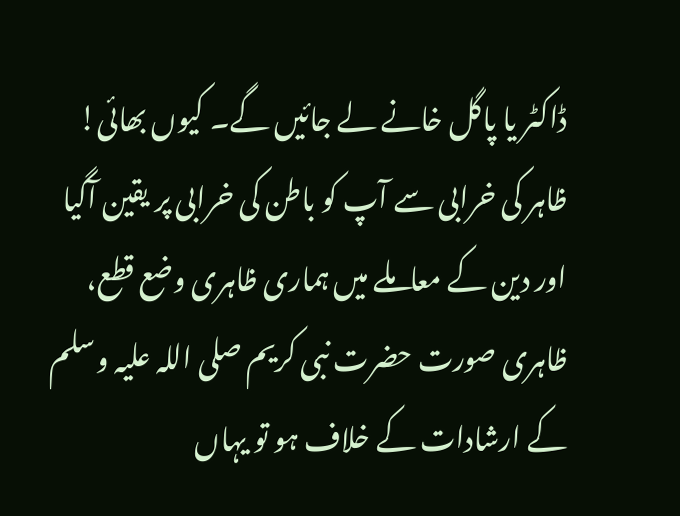ڈاکٹر یا پاگل خانے لے جائیں گے۔ کیوں بھائی! ظاہر کی خرابی سے آپ کو باطن کی خرابی پر یقین آگیا اور دین کے معاملے میں ہماری ظاہری وضع قطع، ظاہری صورت حضرت نبی کریم صلی اللہ علیہ وسلم کے ارشادات کے خلاف ہو تو یہاں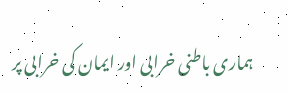ہماری باطنی خرابی اور ایمان کی خرابی پر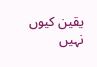یقین کیوں نہیں